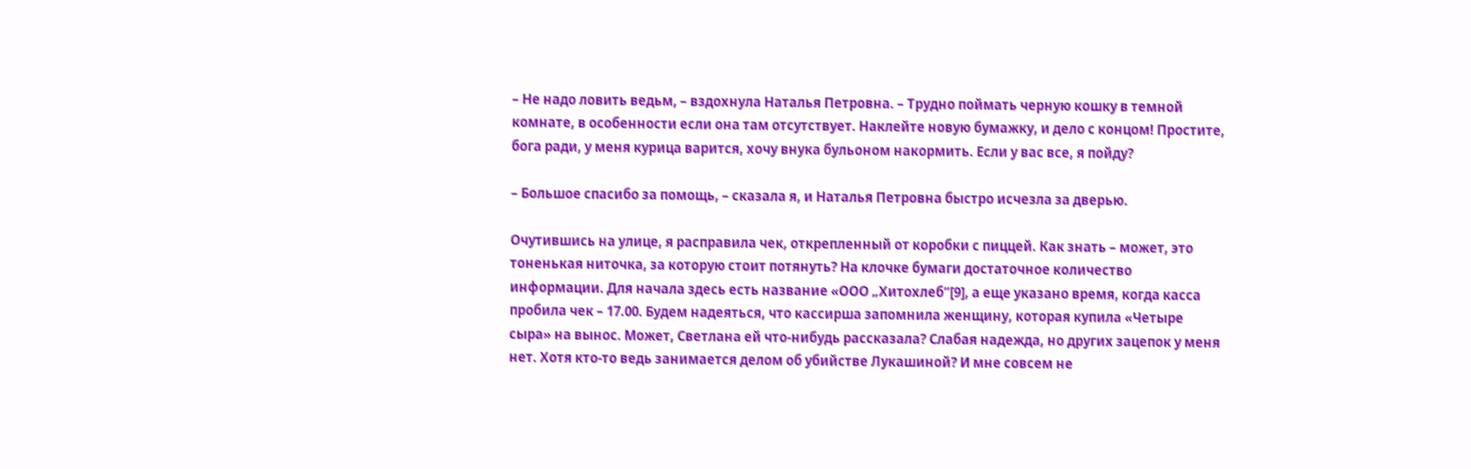– Не надо ловить ведьм, – вздохнула Наталья Петровна. – Трудно поймать черную кошку в темной комнате, в особенности если она там отсутствует. Наклейте новую бумажку, и дело с концом! Простите, бога ради, у меня курица варится, хочу внука бульоном накормить. Если у вас все, я пойду?

– Большое спасибо за помощь, – сказала я, и Наталья Петровна быстро исчезла за дверью.

Очутившись на улице, я расправила чек, открепленный от коробки с пиццей. Как знать – может, это тоненькая ниточка, за которую стоит потянуть? На клочке бумаги достаточное количество информации. Для начала здесь есть название «ООО „Хитохлеб“[9], а еще указано время, когда касса пробила чек – 17.00. Будем надеяться, что кассирша запомнила женщину, которая купила «Четыре сыра» на вынос. Может, Светлана ей что-нибудь рассказала? Слабая надежда, но других зацепок у меня нет. Хотя кто-то ведь занимается делом об убийстве Лукашиной? И мне совсем не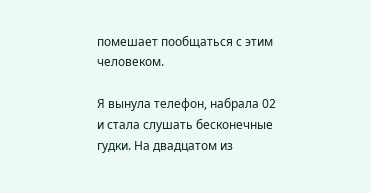помешает пообщаться с этим человеком.

Я вынула телефон, набрала 02 и стала слушать бесконечные гудки. На двадцатом из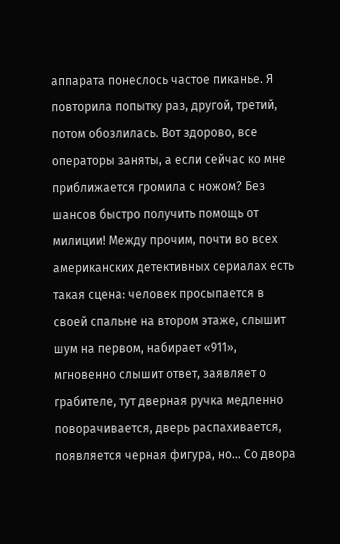аппарата понеслось частое пиканье. Я повторила попытку раз, другой, третий, потом обозлилась. Вот здорово, все операторы заняты, а если сейчас ко мне приближается громила с ножом? Без шансов быстро получить помощь от милиции! Между прочим, почти во всех американских детективных сериалах есть такая сцена: человек просыпается в своей спальне на втором этаже, слышит шум на первом, набирает «911», мгновенно слышит ответ, заявляет о грабителе, тут дверная ручка медленно поворачивается, дверь распахивается, появляется черная фигура, но… Со двора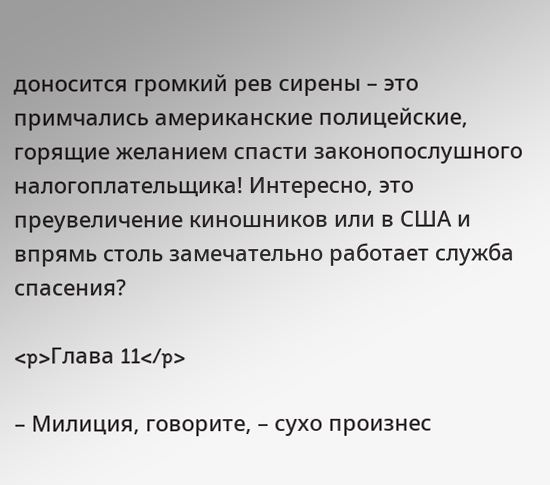доносится громкий рев сирены – это примчались американские полицейские, горящие желанием спасти законопослушного налогоплательщика! Интересно, это преувеличение киношников или в США и впрямь столь замечательно работает служба спасения?

<p>Глава 11</p>

– Милиция, говорите, – сухо произнес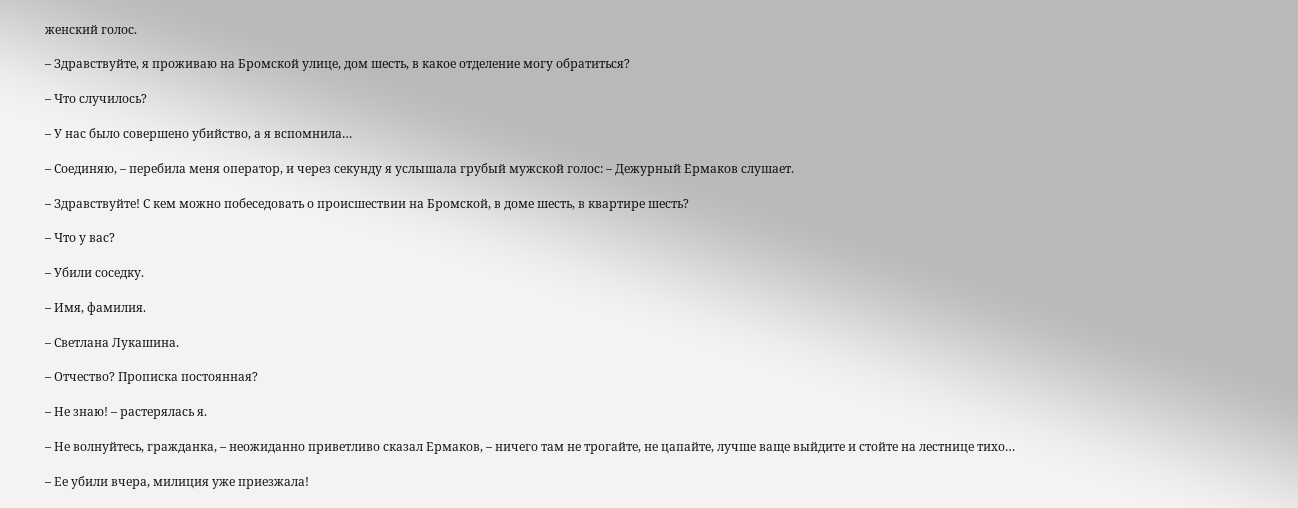женский голос.

– Здравствуйте, я проживаю на Бромской улице, дом шесть, в какое отделение могу обратиться?

– Что случилось?

– У нас было совершено убийство, а я вспомнила…

– Соединяю, – перебила меня оператор, и через секунду я услышала грубый мужской голос: – Дежурный Ермаков слушает.

– Здравствуйте! С кем можно побеседовать о происшествии на Бромской, в доме шесть, в квартире шесть?

– Что у вас?

– Убили соседку.

– Имя, фамилия.

– Светлана Лукашина.

– Отчество? Прописка постоянная?

– Не знаю! – растерялась я.

– Не волнуйтесь, гражданка, – неожиданно приветливо сказал Ермаков, – ничего там не трогайте, не цапайте, лучше ваще выйдите и стойте на лестнице тихо…

– Ее убили вчера, милиция уже приезжала!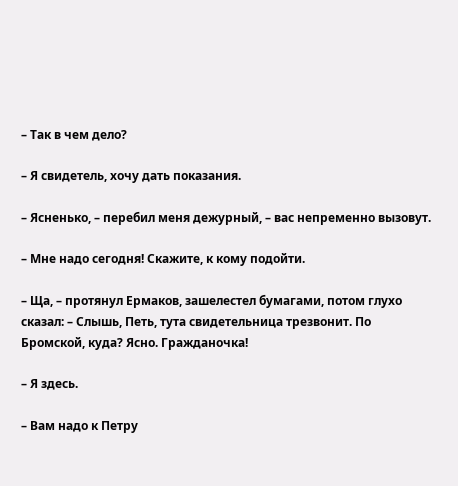– Так в чем дело?

– Я свидетель, хочу дать показания.

– Ясненько, – перебил меня дежурный, – вас непременно вызовут.

– Мне надо сегодня! Скажите, к кому подойти.

– Ща, – протянул Ермаков, зашелестел бумагами, потом глухо сказал: – Слышь, Петь, тута свидетельница трезвонит. По Бромской, куда? Ясно. Гражданочка!

– Я здесь.

– Вам надо к Петру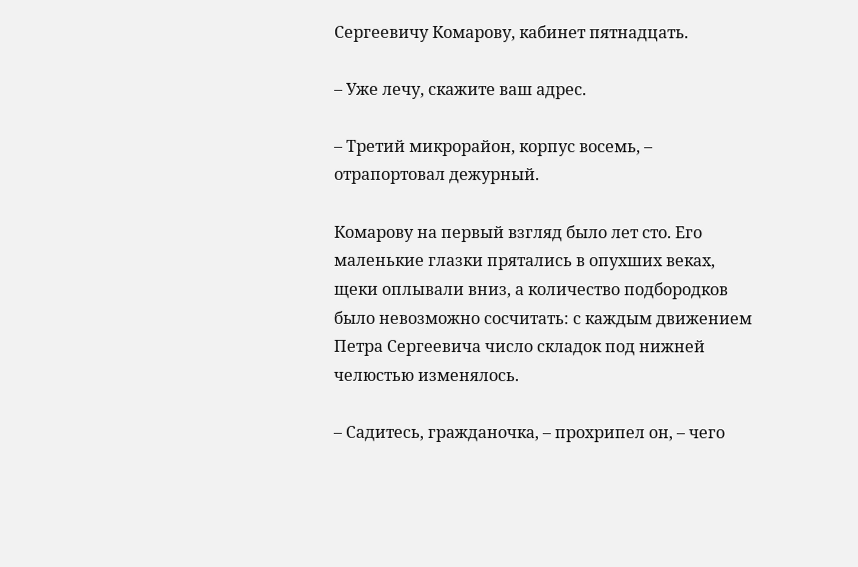Сергеевичу Комарову, кабинет пятнадцать.

– Уже лечу, скажите ваш адрес.

– Третий микрорайон, корпус восемь, – отрапортовал дежурный.

Комарову на первый взгляд было лет сто. Его маленькие глазки прятались в опухших веках, щеки оплывали вниз, а количество подбородков было невозможно сосчитать: с каждым движением Петра Сергеевича число складок под нижней челюстью изменялось.

– Садитесь, гражданочка, – прохрипел он, – чего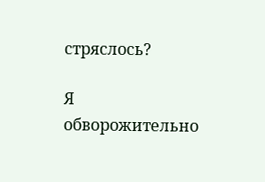стряслось?

Я обворожительно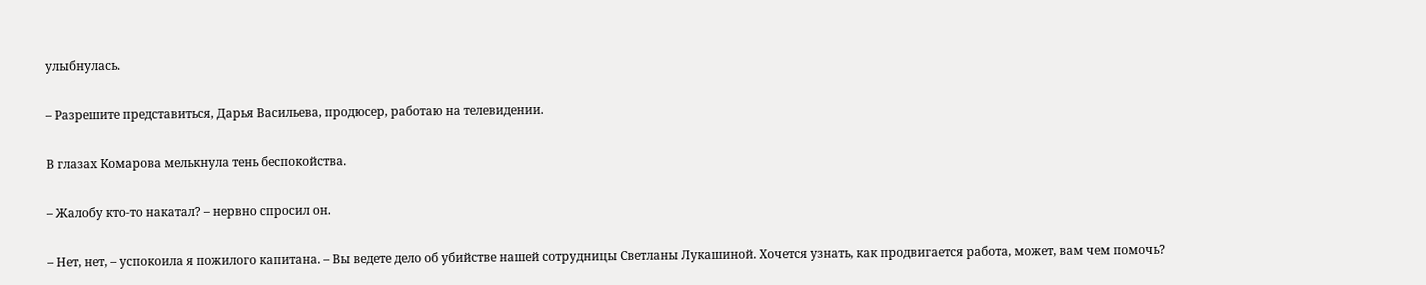улыбнулась.

– Разрешите представиться, Дарья Васильева, продюсер, работаю на телевидении.

В глазах Комарова мелькнула тень беспокойства.

– Жалобу кто-то накатал? – нервно спросил он.

– Нет, нет, – успокоила я пожилого капитана. – Вы ведете дело об убийстве нашей сотрудницы Светланы Лукашиной. Хочется узнать, как продвигается работа, может, вам чем помочь?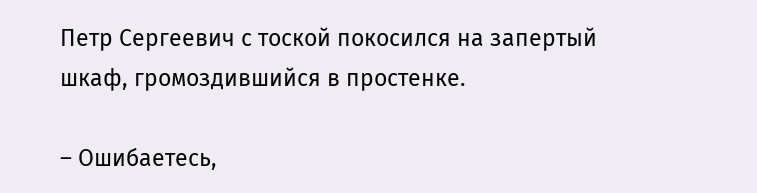Петр Сергеевич с тоской покосился на запертый шкаф, громоздившийся в простенке.

– Ошибаетесь,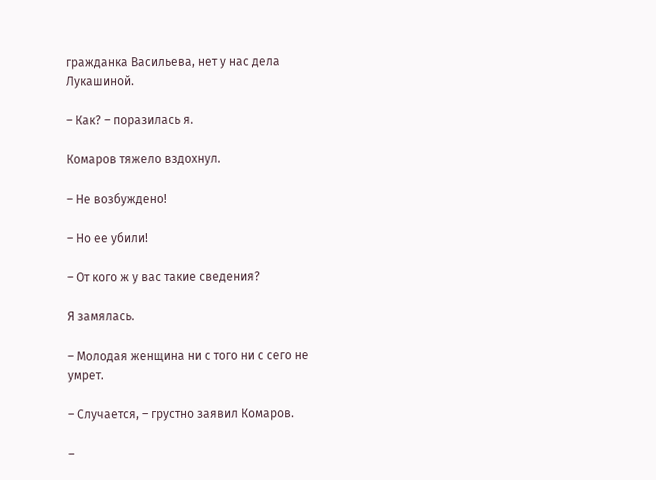гражданка Васильева, нет у нас дела Лукашиной.

– Как? – поразилась я.

Комаров тяжело вздохнул.

– Не возбуждено!

– Но ее убили!

– От кого ж у вас такие сведения?

Я замялась.

– Молодая женщина ни с того ни с сего не умрет.

– Случается, – грустно заявил Комаров.

–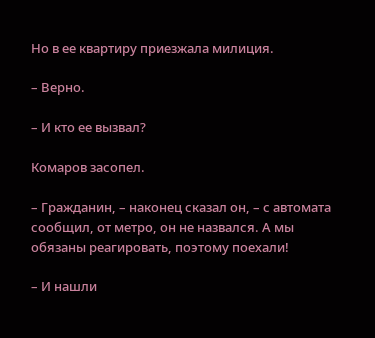Но в ее квартиру приезжала милиция.

– Верно.

– И кто ее вызвал?

Комаров засопел.

– Гражданин, – наконец сказал он, – с автомата сообщил, от метро, он не назвался. А мы обязаны реагировать, поэтому поехали!

– И нашли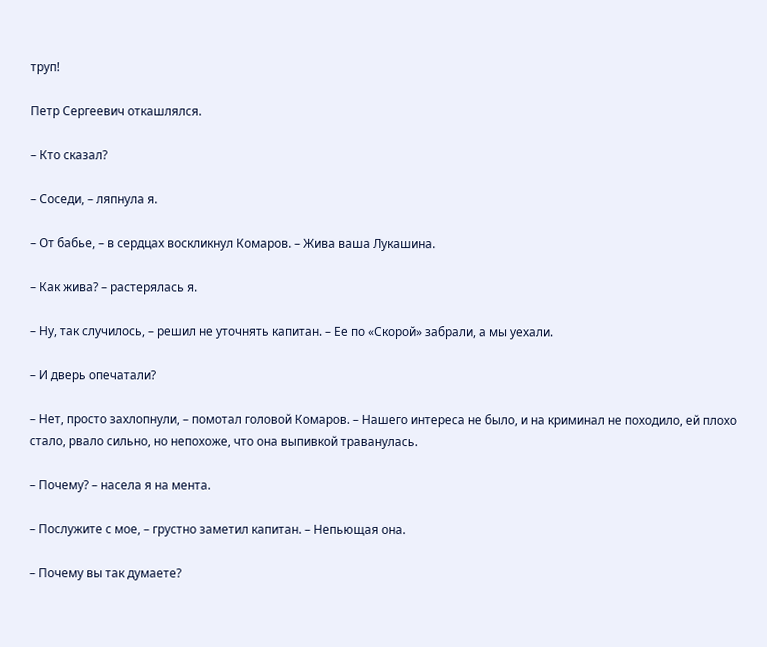труп!

Петр Сергеевич откашлялся.

– Кто сказал?

– Соседи, – ляпнула я.

– От бабье, – в сердцах воскликнул Комаров. – Жива ваша Лукашина.

– Как жива? – растерялась я.

– Ну, так случилось, – решил не уточнять капитан. – Ее по «Скорой» забрали, а мы уехали.

– И дверь опечатали?

– Нет, просто захлопнули, – помотал головой Комаров. – Нашего интереса не было, и на криминал не походило, ей плохо стало, рвало сильно, но непохоже, что она выпивкой траванулась.

– Почему? – насела я на мента.

– Послужите с мое, – грустно заметил капитан. – Непьющая она.

– Почему вы так думаете?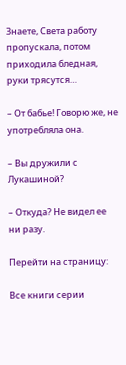Знаете, Света работу пропускала, потом приходила бледная, руки трясутся…

– От бабье! Говорю же, не употребляла она.

– Вы дружили с Лукашиной?

– Откуда? Не видел ее ни разу.

Перейти на страницу:

Все книги серии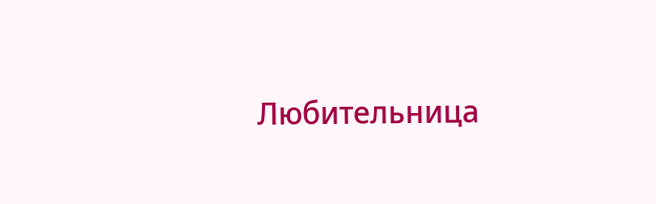Любительница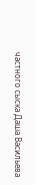частного сыска Даша Васильева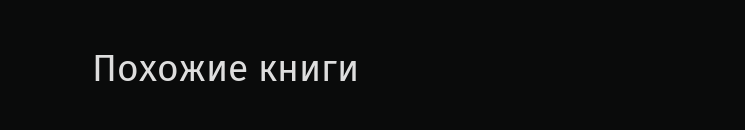Похожие книги